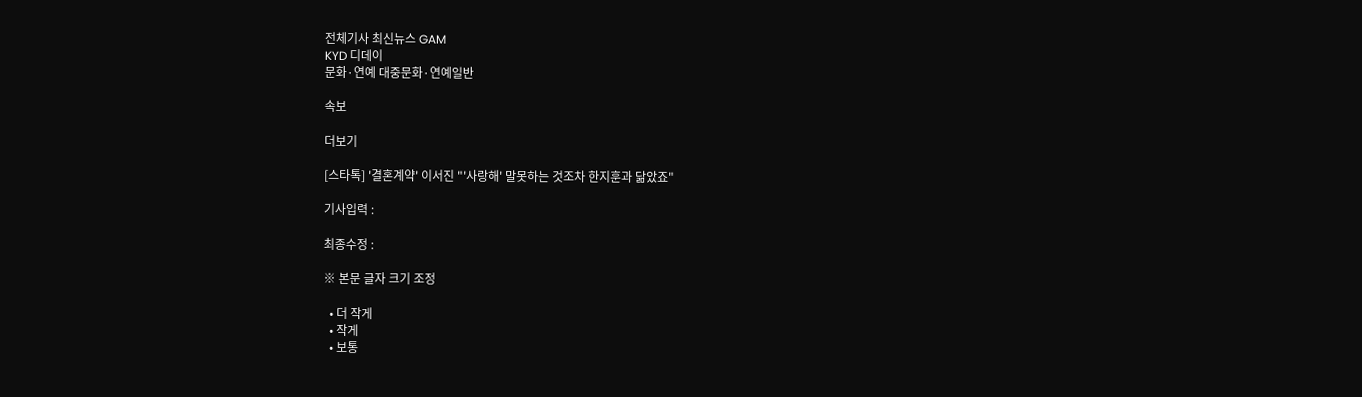전체기사 최신뉴스 GAM
KYD 디데이
문화·연예 대중문화·연예일반

속보

더보기

[스타톡] '결혼계약' 이서진 "'사랑해' 말못하는 것조차 한지훈과 닮았죠"

기사입력 :

최종수정 :

※ 본문 글자 크기 조정

  • 더 작게
  • 작게
  • 보통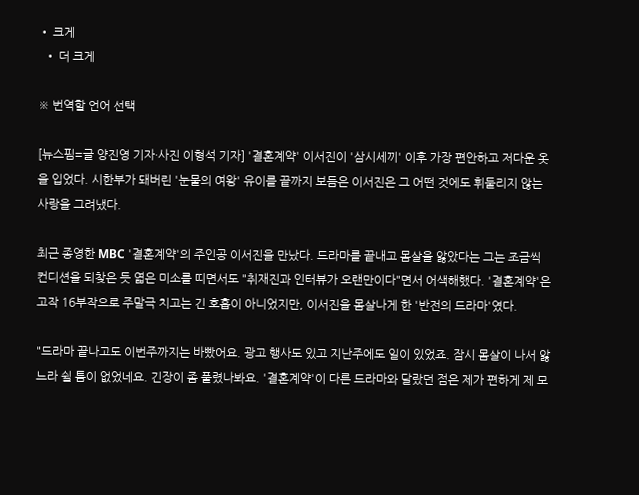• 크게
  • 더 크게

※ 번역할 언어 선택

[뉴스핌=글 양진영 기자·사진 이형석 기자] '결혼계약' 이서진이 '삼시세끼' 이후 가장 편안하고 저다운 옷을 입었다. 시한부가 돼버린 '눈물의 여왕' 유이를 끝까지 보듬은 이서진은 그 어떤 것에도 휘둘리지 않는 사랑을 그려냈다.

최근 종영한 MBC '결혼계약'의 주인공 이서진을 만났다. 드라마를 끝내고 몸살을 앓았다는 그는 조금씩 컨디션을 되찾은 듯 엷은 미소를 띠면서도 "취재진과 인터뷰가 오랜만이다"면서 어색해했다. '결혼계약'은 고작 16부작으로 주말극 치고는 긴 호흡이 아니었지만, 이서진을 몸살나게 한 '반전의 드라마'였다.

"드라마 끝나고도 이번주까지는 바빴어요. 광고 행사도 있고 지난주에도 일이 있었죠. 잠시 몸살이 나서 앓느라 쉴 틈이 없었네요. 긴장이 좀 풀렸나봐요. '결혼계약'이 다른 드라마와 달랐던 점은 제가 편하게 제 모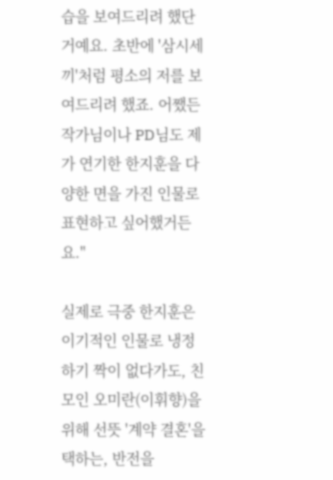습을 보여드리려 했단 거예요. 초반에 '삼시세끼'처럼 평소의 저를 보여드리려 했죠. 어쨌든 작가님이나 PD님도 제가 연기한 한지훈을 다양한 면을 가진 인물로 표현하고 싶어했거든요."

실제로 극중 한지훈은 이기적인 인물로 냉정하기 짝이 없다가도, 친모인 오미란(이휘향)을 위해 선뜻 '계약 결혼'을 택하는, 반전을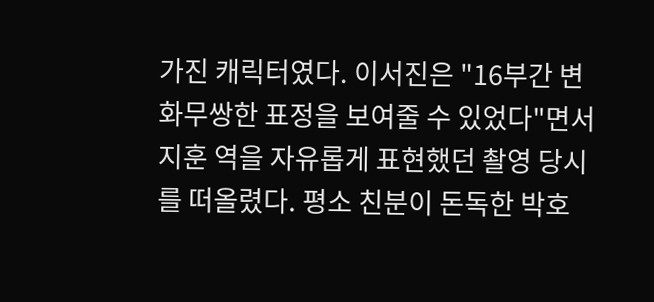가진 캐릭터였다. 이서진은 "16부간 변화무쌍한 표정을 보여줄 수 있었다"면서 지훈 역을 자유롭게 표현했던 촬영 당시를 떠올렸다. 평소 친분이 돈독한 박호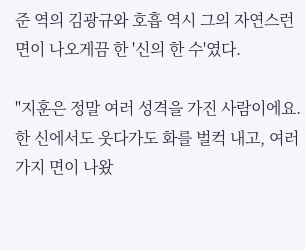준 역의 김광규와 호흡 역시 그의 자연스런 면이 나오게끔 한 '신의 한 수'였다.

"지훈은 정말 여러 성격을 가진 사람이에요. 한 신에서도 웃다가도 화를 벌컥 내고, 여러 가지 면이 나왔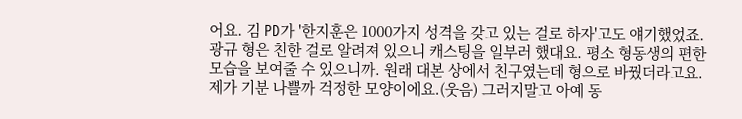어요. 김 PD가 '한지훈은 1000가지 성격을 갖고 있는 걸로 하자'고도 얘기했었죠. 광규 형은 친한 걸로 알려져 있으니 캐스팅을 일부러 했대요. 평소 형동생의 편한 모습을 보여줄 수 있으니까. 원래 대본 상에서 친구였는데 형으로 바꿨더라고요. 제가 기분 나쁠까 걱정한 모양이에요.(웃음) 그러지말고 아예 동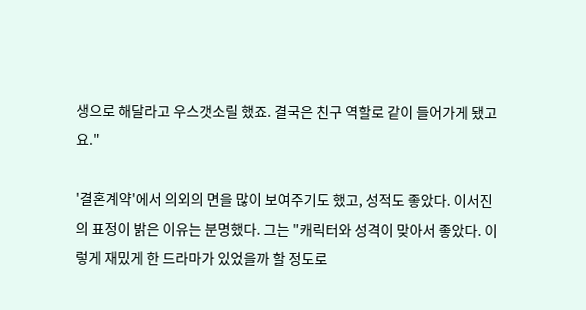생으로 해달라고 우스갯소릴 했죠. 결국은 친구 역할로 같이 들어가게 됐고요."

'결혼계약'에서 의외의 면을 많이 보여주기도 했고, 성적도 좋았다. 이서진의 표정이 밝은 이유는 분명했다. 그는 "캐릭터와 성격이 맞아서 좋았다. 이렇게 재밌게 한 드라마가 있었을까 할 정도로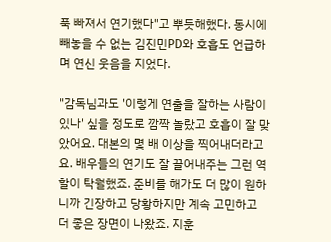푹 빠져서 연기했다"고 뿌듯해했다. 동시에 빼놓을 수 없는 김진민PD와 호흡도 언급하며 연신 웃음을 지었다.

"감독님과도 '이렇게 연출을 잘하는 사람이 있나' 싶을 정도로 깜짝 놀랐고 호흡이 잘 맞았어요. 대본의 몇 배 이상을 찍어내더라고요. 배우들의 연기도 잘 끌어내주는 그런 역할이 탁월했죠. 준비를 해가도 더 많이 원하니까 긴장하고 당황하지만 계속 고민하고 더 좋은 장면이 나왔죠. 지훈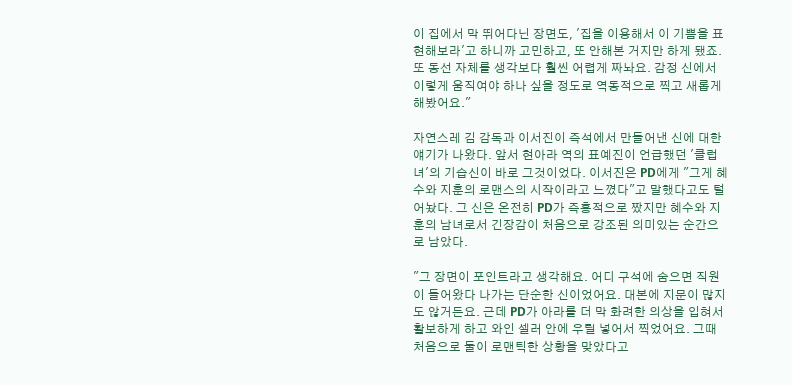이 집에서 막 뛰어다닌 장면도, '집을 이용해서 이 기쁨을 표현해보라'고 하니까 고민하고, 또 안해본 거지만 하게 됐죠. 또 동선 자체를 생각보다 훨씬 어렵게 짜놔요. 감정 신에서 이렇게 움직여야 하나 싶을 정도로 역동적으로 찍고 새롭게 해봤어요."

자연스레 김 감독과 이서진이 즉석에서 만들어낸 신에 대한 얘기가 나왔다. 앞서 현아라 역의 표예진이 언급했던 '클럽녀'의 기습신이 바로 그것이었다. 이서진은 PD에게 "그게 혜수와 지훈의 로맨스의 시작이라고 느꼈다"고 말했다고도 털어놨다. 그 신은 온전히 PD가 즉흥적으로 짰지만 혜수와 지훈의 남녀로서 긴장감이 처음으로 강조된 의미있는 순간으로 남았다.

"그 장면이 포인트라고 생각해요. 어디 구석에 숨으면 직원이 들어왔다 나가는 단순한 신이었어요. 대본에 지문이 많지도 않거든요. 근데 PD가 아라를 더 막 화려한 의상을 입혀서 활보하게 하고 와인 셀러 안에 우릴 넣어서 찍었어요. 그때 처음으로 둘이 로맨틱한 상황을 맞았다고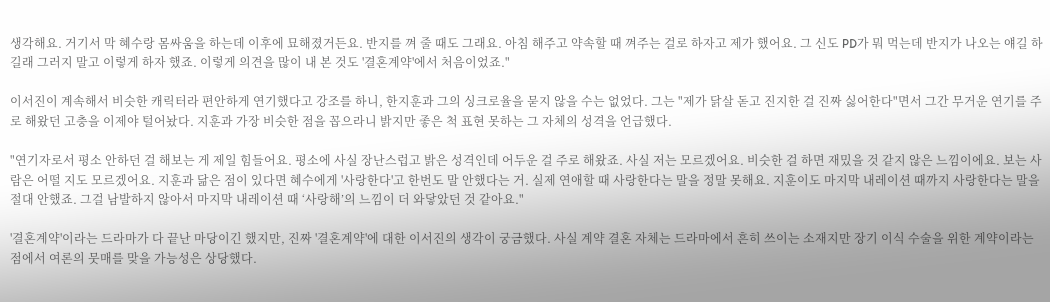생각해요. 거기서 막 혜수랑 몸싸움을 하는데 이후에 묘해졌거든요. 반지를 껴 줄 때도 그래요. 아침 해주고 약속할 때 껴주는 걸로 하자고 제가 했어요. 그 신도 PD가 뭐 먹는데 반지가 나오는 얘길 하길래 그러지 말고 이렇게 하자 했죠. 이렇게 의견을 많이 내 본 것도 '결혼계약'에서 처음이었죠."

이서진이 계속해서 비슷한 캐릭터라 편안하게 연기했다고 강조를 하니, 한지훈과 그의 싱크로율을 묻지 않을 수는 없었다. 그는 "제가 닭살 돋고 진지한 걸 진짜 싫어한다"면서 그간 무거운 연기를 주로 해왔던 고충을 이제야 털어놨다. 지훈과 가장 비슷한 점을 꼽으라니 밝지만 좋은 척 표현 못하는 그 자체의 성격을 언급했다.

"연기자로서 평소 안하던 걸 해보는 게 제일 힘들어요. 평소에 사실 장난스럽고 밝은 성격인데 어두운 걸 주로 해왔죠. 사실 저는 모르겠어요. 비슷한 걸 하면 재밌을 것 같지 않은 느낌이에요. 보는 사람은 어떨 지도 모르겠어요. 지훈과 닮은 점이 있다면 혜수에게 '사랑한다'고 한번도 말 안했다는 거. 실제 연애할 때 사랑한다는 말을 정말 못해요. 지훈이도 마지막 내레이션 때까지 사랑한다는 말을 절대 안했죠. 그걸 남발하지 않아서 마지막 내레이션 때 ‘사랑해’의 느낌이 더 와닿았던 것 같아요."

'결혼계약'이라는 드라마가 다 끝난 마당이긴 했지만, 진짜 '결혼계약'에 대한 이서진의 생각이 궁금했다. 사실 계약 결혼 자체는 드라마에서 흔히 쓰이는 소재지만 장기 이식 수술을 위한 계약이라는 점에서 여론의 뭇매를 맞을 가능성은 상당했다.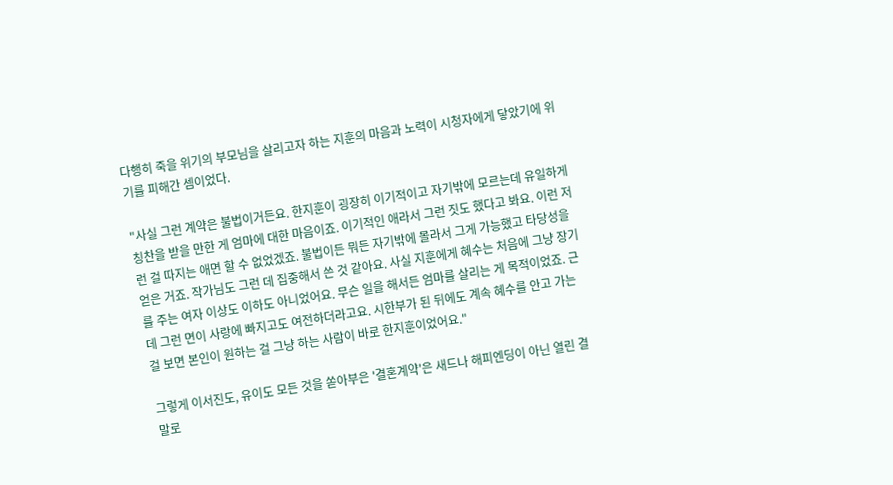다행히 죽을 위기의 부모님을 살리고자 하는 지훈의 마음과 노력이 시청자에게 닿았기에 위기를 피해간 셈이었다.

"사실 그런 계약은 불법이거든요. 한지훈이 굉장히 이기적이고 자기밖에 모르는데 유일하게 칭찬을 받을 만한 게 엄마에 대한 마음이죠. 이기적인 애라서 그런 짓도 했다고 봐요. 이런 저런 걸 따지는 애면 할 수 없었겠죠. 불법이든 뭐든 자기밖에 몰라서 그게 가능했고 타당성을 얻은 거죠. 작가님도 그런 데 집중해서 쓴 것 같아요. 사실 지훈에게 혜수는 처음에 그냥 장기를 주는 여자 이상도 이하도 아니었어요. 무슨 일을 해서든 엄마를 살리는 게 목적이었죠. 근데 그런 면이 사랑에 빠지고도 여전하더라고요. 시한부가 된 뒤에도 계속 혜수를 안고 가는 걸 보면 본인이 원하는 걸 그냥 하는 사람이 바로 한지훈이었어요."

그렇게 이서진도, 유이도 모든 것을 쏟아부은 '결혼계약'은 새드나 해피엔딩이 아닌 열린 결말로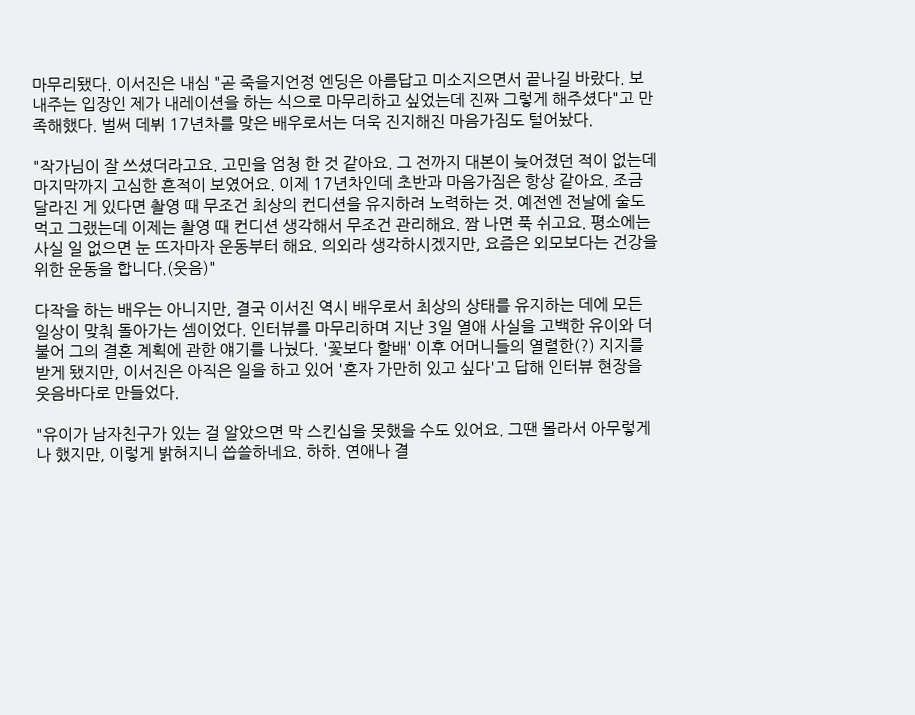마무리됐다. 이서진은 내심 "곧 죽을지언정 엔딩은 아름답고 미소지으면서 끝나길 바랐다. 보내주는 입장인 제가 내레이션을 하는 식으로 마무리하고 싶었는데 진짜 그렇게 해주셨다"고 만족해했다. 벌써 데뷔 17년차를 맞은 배우로서는 더욱 진지해진 마음가짐도 털어놨다.

"작가님이 잘 쓰셨더라고요. 고민을 엄청 한 것 같아요. 그 전까지 대본이 늦어졌던 적이 없는데 마지막까지 고심한 흔적이 보였어요. 이제 17년차인데 초반과 마음가짐은 항상 같아요. 조금 달라진 게 있다면 촬영 때 무조건 최상의 컨디션을 유지하려 노력하는 것. 예전엔 전날에 술도 먹고 그랬는데 이제는 촬영 때 컨디션 생각해서 무조건 관리해요. 짬 나면 푹 쉬고요. 평소에는 사실 일 없으면 눈 뜨자마자 운동부터 해요. 의외라 생각하시겠지만, 요즘은 외모보다는 건강을 위한 운동을 합니다.(웃음)"

다작을 하는 배우는 아니지만, 결국 이서진 역시 배우로서 최상의 상태를 유지하는 데에 모든 일상이 맞춰 돌아가는 셈이었다. 인터뷰를 마무리하며 지난 3일 열애 사실을 고백한 유이와 더불어 그의 결혼 계획에 관한 얘기를 나눴다. '꽃보다 할배' 이후 어머니들의 열렬한(?) 지지를 받게 됐지만, 이서진은 아직은 일을 하고 있어 '혼자 가만히 있고 싶다'고 답해 인터뷰 현장을 웃음바다로 만들었다.

"유이가 남자친구가 있는 걸 알았으면 막 스킨십을 못했을 수도 있어요. 그땐 몰라서 아무렇게나 했지만, 이렇게 밝혀지니 씁쓸하네요. 하하. 연애나 결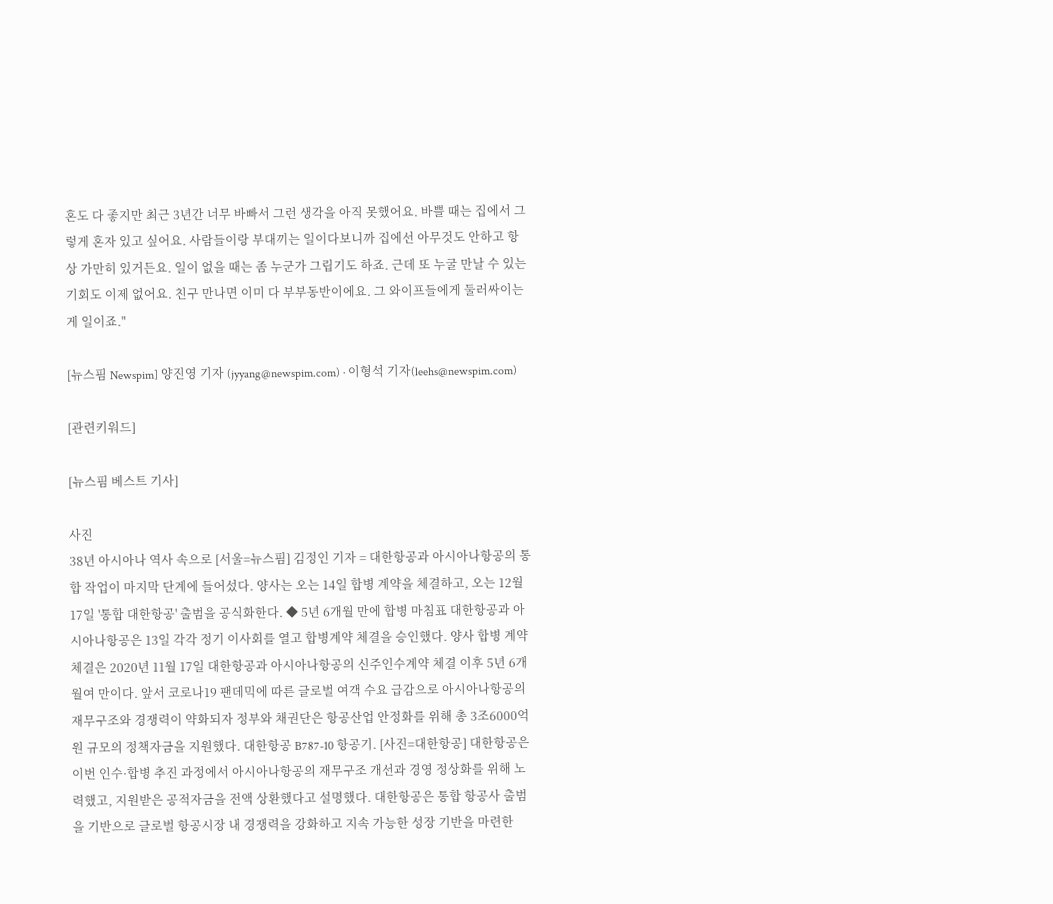혼도 다 좋지만 최근 3년간 너무 바빠서 그런 생각을 아직 못했어요. 바쁠 때는 집에서 그렇게 혼자 있고 싶어요. 사람들이랑 부대끼는 일이다보니까 집에선 아무것도 안하고 항상 가만히 있거든요. 일이 없을 때는 좀 누군가 그립기도 하죠. 근데 또 누굴 만날 수 있는 기회도 이제 없어요. 친구 만나면 이미 다 부부동반이에요. 그 와이프들에게 둘러싸이는 게 일이죠."

[뉴스핌 Newspim] 양진영 기자 (jyyang@newspim.com) · 이형석 기자(leehs@newspim.com)

[관련키워드]

[뉴스핌 베스트 기사]

사진
38년 아시아나 역사 속으로 [서울=뉴스핌] 김정인 기자 = 대한항공과 아시아나항공의 통합 작업이 마지막 단계에 들어섰다. 양사는 오는 14일 합병 계약을 체결하고, 오는 12월 17일 '통합 대한항공' 출범을 공식화한다. ◆ 5년 6개월 만에 합병 마침표 대한항공과 아시아나항공은 13일 각각 정기 이사회를 열고 합병계약 체결을 승인했다. 양사 합병 계약 체결은 2020년 11월 17일 대한항공과 아시아나항공의 신주인수계약 체결 이후 5년 6개월여 만이다. 앞서 코로나19 팬데믹에 따른 글로벌 여객 수요 급감으로 아시아나항공의 재무구조와 경쟁력이 약화되자 정부와 채권단은 항공산업 안정화를 위해 총 3조6000억원 규모의 정책자금을 지원했다. 대한항공 B787-10 항공기. [사진=대한항공] 대한항공은 이번 인수·합병 추진 과정에서 아시아나항공의 재무구조 개선과 경영 정상화를 위해 노력했고, 지원받은 공적자금을 전액 상환했다고 설명했다. 대한항공은 통합 항공사 출범을 기반으로 글로벌 항공시장 내 경쟁력을 강화하고 지속 가능한 성장 기반을 마련한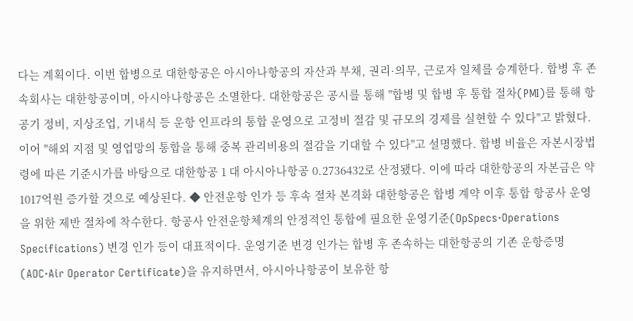다는 계획이다. 이번 합병으로 대한항공은 아시아나항공의 자산과 부채, 권리·의무, 근로자 일체를 승계한다. 합병 후 존속회사는 대한항공이며, 아시아나항공은 소멸한다. 대한항공은 공시를 통해 "합병 및 합병 후 통합 절차(PMI)를 통해 항공기 정비, 지상조업, 기내식 등 운항 인프라의 통합 운영으로 고정비 절감 및 규모의 경제를 실현할 수 있다"고 밝혔다. 이어 "해외 지점 및 영업망의 통합을 통해 중복 관리비용의 절감을 기대할 수 있다"고 설명했다. 합병 비율은 자본시장법령에 따른 기준시가를 바탕으로 대한항공 1 대 아시아나항공 0.2736432로 산정됐다. 이에 따라 대한항공의 자본금은 약 1017억원 증가할 것으로 예상된다. ◆ 안전운항 인가 등 후속 절차 본격화 대한항공은 합병 계약 이후 통합 항공사 운영을 위한 제반 절차에 착수한다. 항공사 안전운항체계의 안정적인 통합에 필요한 운영기준(OpSpecs·Operations Specifications) 변경 인가 등이 대표적이다. 운영기준 변경 인가는 합병 후 존속하는 대한항공의 기존 운항증명(AOC·Air Operator Certificate)을 유지하면서, 아시아나항공이 보유한 항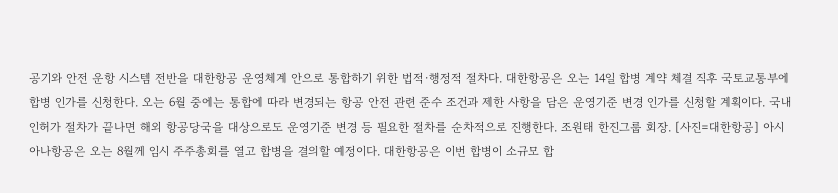공기와 안전 운항 시스템 전반을 대한항공 운영체계 안으로 통합하기 위한 법적·행정적 절차다. 대한항공은 오는 14일 합병 계약 체결 직후 국토교통부에 합병 인가를 신청한다. 오는 6월 중에는 통합에 따라 변경되는 항공 안전 관련 준수 조건과 제한 사항을 담은 운영기준 변경 인가를 신청할 계획이다. 국내 인허가 절차가 끝나면 해외 항공당국을 대상으로도 운영기준 변경 등 필요한 절차를 순차적으로 진행한다. 조원태 한진그룹 회장. [사진=대한항공] 아시아나항공은 오는 8월께 임시 주주총회를 열고 합병을 결의할 예정이다. 대한항공은 이번 합병이 소규모 합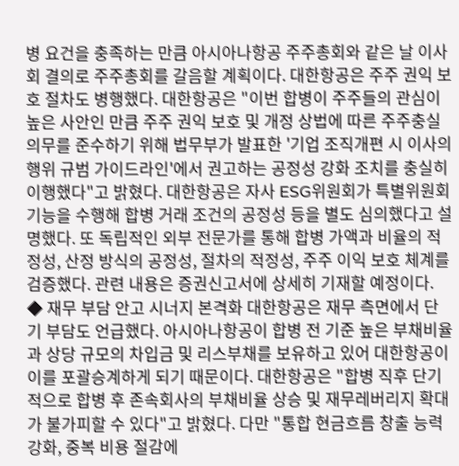병 요건을 충족하는 만큼 아시아나항공 주주총회와 같은 날 이사회 결의로 주주총회를 갈음할 계획이다. 대한항공은 주주 권익 보호 절차도 병행했다. 대한항공은 "이번 합병이 주주들의 관심이 높은 사안인 만큼 주주 권익 보호 및 개정 상법에 따른 주주충실의무를 준수하기 위해 법무부가 발표한 '기업 조직개편 시 이사의 행위 규범 가이드라인'에서 권고하는 공정성 강화 조치를 충실히 이행했다"고 밝혔다. 대한항공은 자사 ESG위원회가 특별위원회 기능을 수행해 합병 거래 조건의 공정성 등을 별도 심의했다고 설명했다. 또 독립적인 외부 전문가를 통해 합병 가액과 비율의 적정성, 산정 방식의 공정성, 절차의 적정성, 주주 이익 보호 체계를 검증했다. 관련 내용은 증권신고서에 상세히 기재할 예정이다. ◆ 재무 부담 안고 시너지 본격화 대한항공은 재무 측면에서 단기 부담도 언급했다. 아시아나항공이 합병 전 기준 높은 부채비율과 상당 규모의 차입금 및 리스부채를 보유하고 있어 대한항공이 이를 포괄승계하게 되기 때문이다. 대한항공은 "합병 직후 단기적으로 합병 후 존속회사의 부채비율 상승 및 재무레버리지 확대가 불가피할 수 있다"고 밝혔다. 다만 "통합 현금흐름 창출 능력 강화, 중복 비용 절감에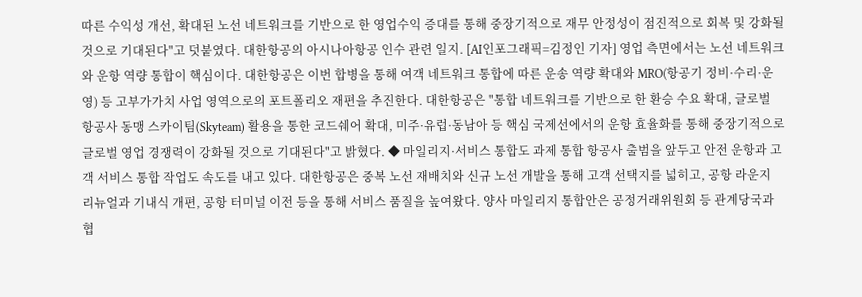따른 수익성 개선, 확대된 노선 네트워크를 기반으로 한 영업수익 증대를 통해 중장기적으로 재무 안정성이 점진적으로 회복 및 강화될 것으로 기대된다"고 덧붙였다. 대한항공의 아시나아항공 인수 관련 일지. [AI인포그래픽=김정인 기자] 영업 측면에서는 노선 네트워크와 운항 역량 통합이 핵심이다. 대한항공은 이번 합병을 통해 여객 네트워크 통합에 따른 운송 역량 확대와 MRO(항공기 정비·수리·운영) 등 고부가가치 사업 영역으로의 포트폴리오 재편을 추진한다. 대한항공은 "통합 네트워크를 기반으로 한 환승 수요 확대, 글로벌 항공사 동맹 스카이팀(Skyteam) 활용을 통한 코드쉐어 확대, 미주·유럽·동남아 등 핵심 국제선에서의 운항 효율화를 통해 중장기적으로 글로벌 영업 경쟁력이 강화될 것으로 기대된다"고 밝혔다. ◆ 마일리지·서비스 통합도 과제 통합 항공사 출범을 앞두고 안전 운항과 고객 서비스 통합 작업도 속도를 내고 있다. 대한항공은 중복 노선 재배치와 신규 노선 개발을 통해 고객 선택지를 넓히고, 공항 라운지 리뉴얼과 기내식 개편, 공항 터미널 이전 등을 통해 서비스 품질을 높여왔다. 양사 마일리지 통합안은 공정거래위원회 등 관계당국과 협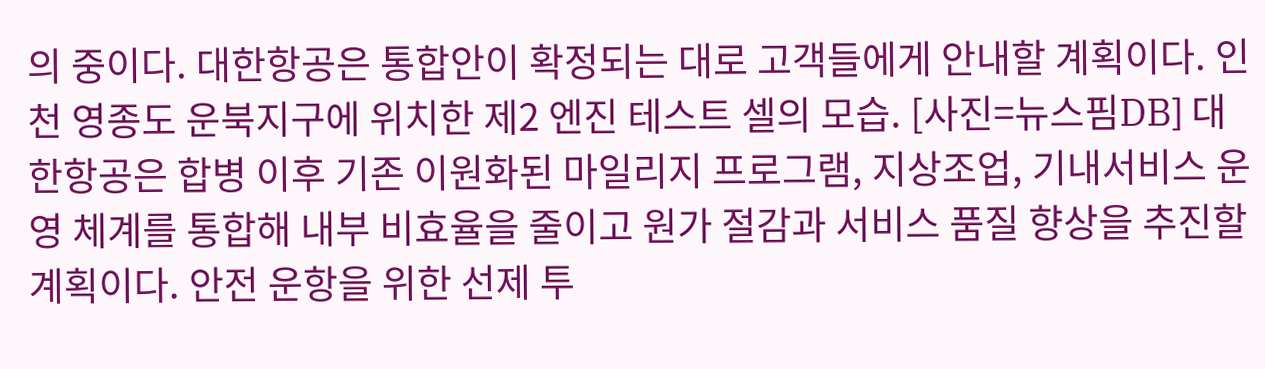의 중이다. 대한항공은 통합안이 확정되는 대로 고객들에게 안내할 계획이다. 인천 영종도 운북지구에 위치한 제2 엔진 테스트 셀의 모습. [사진=뉴스핌DB] 대한항공은 합병 이후 기존 이원화된 마일리지 프로그램, 지상조업, 기내서비스 운영 체계를 통합해 내부 비효율을 줄이고 원가 절감과 서비스 품질 향상을 추진할 계획이다. 안전 운항을 위한 선제 투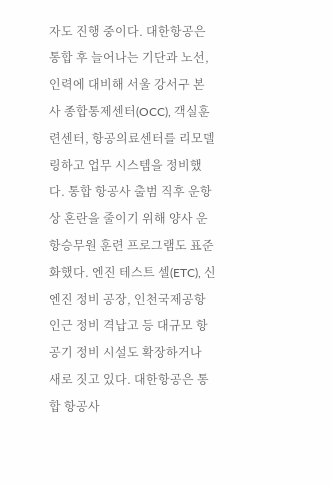자도 진행 중이다. 대한항공은 통합 후 늘어나는 기단과 노선, 인력에 대비해 서울 강서구 본사 종합통제센터(OCC), 객실훈련센터, 항공의료센터를 리모델링하고 업무 시스템을 정비했다. 통합 항공사 출범 직후 운항상 혼란을 줄이기 위해 양사 운항승무원 훈련 프로그램도 표준화했다. 엔진 테스트 셀(ETC), 신 엔진 정비 공장, 인천국제공항 인근 정비 격납고 등 대규모 항공기 정비 시설도 확장하거나 새로 짓고 있다. 대한항공은 통합 항공사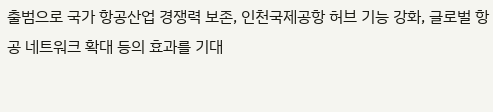출범으로 국가 항공산업 경쟁력 보존, 인천국제공항 허브 기능 강화, 글로벌 항공 네트워크 확대 등의 효과를 기대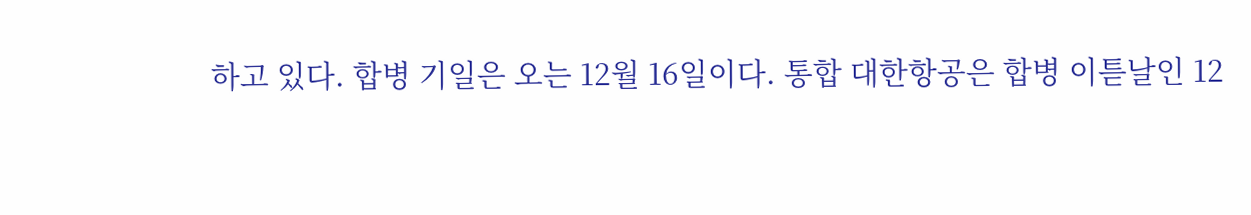하고 있다. 합병 기일은 오는 12월 16일이다. 통합 대한항공은 합병 이튿날인 12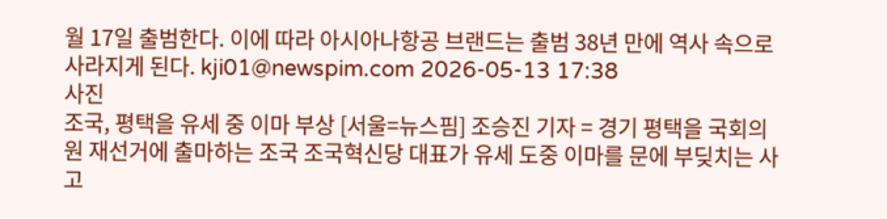월 17일 출범한다. 이에 따라 아시아나항공 브랜드는 출범 38년 만에 역사 속으로 사라지게 된다. kji01@newspim.com 2026-05-13 17:38
사진
조국, 평택을 유세 중 이마 부상 [서울=뉴스핌] 조승진 기자 = 경기 평택을 국회의원 재선거에 출마하는 조국 조국혁신당 대표가 유세 도중 이마를 문에 부딪치는 사고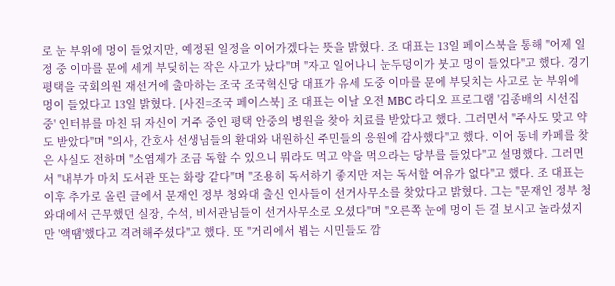로 눈 부위에 멍이 들었지만, 예정된 일정을 이어가겠다는 뜻을 밝혔다. 조 대표는 13일 페이스북을 통해 "어제 일정 중 이마를 문에 세게 부딪히는 작은 사고가 났다"며 "자고 일어나니 눈두덩이가 붓고 멍이 들었다"고 했다. 경기 평택을 국회의원 재선거에 출마하는 조국 조국혁신당 대표가 유세 도중 이마를 문에 부딪치는 사고로 눈 부위에 멍이 들었다고 13일 밝혔다. [사진=조국 페이스북] 조 대표는 이날 오전 MBC 라디오 프로그램 '김종배의 시선집중' 인터뷰를 마친 뒤 자신이 거주 중인 평택 안중의 병원을 찾아 치료를 받았다고 했다. 그러면서 "주사도 맞고 약도 받았다"며 "의사, 간호사 선생님들의 환대와 내원하신 주민들의 응원에 감사했다"고 했다. 이어 동네 카페를 찾은 사실도 전하며 "소염제가 조금 독할 수 있으니 뭐라도 먹고 약을 먹으라는 당부를 들었다"고 설명했다. 그러면서 "내부가 마치 도서관 또는 화랑 같다"며 "조용히 독서하기 좋지만 저는 독서할 여유가 없다"고 했다. 조 대표는 이후 추가로 올린 글에서 문재인 정부 청와대 출신 인사들이 선거사무소를 찾았다고 밝혔다. 그는 "문재인 정부 청와대에서 근무했던 실장, 수석, 비서관님들이 선거사무소로 오셨다"며 "오른쪽 눈에 멍이 든 걸 보시고 놀라셨지만 '액땜'했다고 격려해주셨다"고 했다. 또 "거리에서 뵙는 시민들도 깜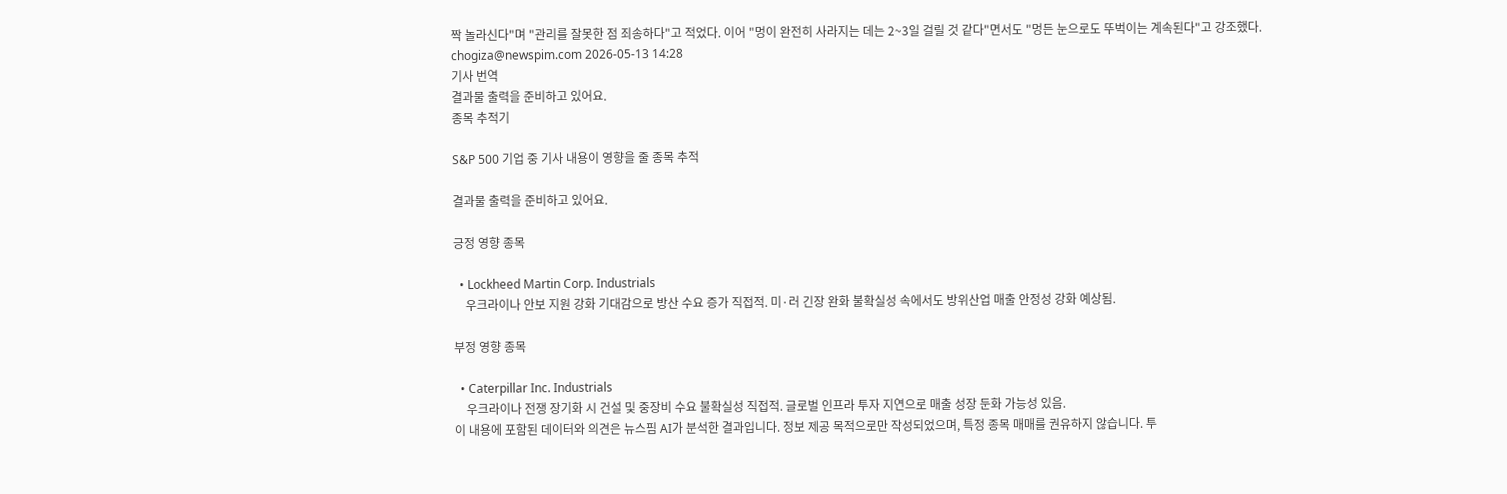짝 놀라신다"며 "관리를 잘못한 점 죄송하다"고 적었다. 이어 "멍이 완전히 사라지는 데는 2~3일 걸릴 것 같다"면서도 "멍든 눈으로도 뚜벅이는 계속된다"고 강조했다. chogiza@newspim.com 2026-05-13 14:28
기사 번역
결과물 출력을 준비하고 있어요.
종목 추적기

S&P 500 기업 중 기사 내용이 영향을 줄 종목 추적

결과물 출력을 준비하고 있어요.

긍정 영향 종목

  • Lockheed Martin Corp. Industrials
    우크라이나 안보 지원 강화 기대감으로 방산 수요 증가 직접적. 미·러 긴장 완화 불확실성 속에서도 방위산업 매출 안정성 강화 예상됨.

부정 영향 종목

  • Caterpillar Inc. Industrials
    우크라이나 전쟁 장기화 시 건설 및 중장비 수요 불확실성 직접적. 글로벌 인프라 투자 지연으로 매출 성장 둔화 가능성 있음.
이 내용에 포함된 데이터와 의견은 뉴스핌 AI가 분석한 결과입니다. 정보 제공 목적으로만 작성되었으며, 특정 종목 매매를 권유하지 않습니다. 투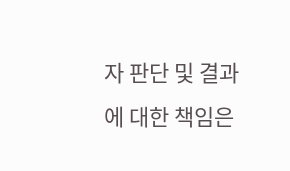자 판단 및 결과에 대한 책임은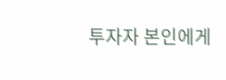투자자 본인에게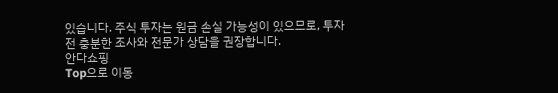있습니다. 주식 투자는 원금 손실 가능성이 있으므로, 투자 전 충분한 조사와 전문가 상담을 권장합니다.
안다쇼핑
Top으로 이동